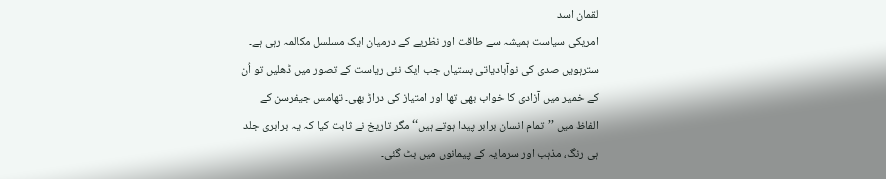لقمان اسد
امریکی سیاست ہمیشہ سے طاقت اور نظریے کے درمیان ایک مسلسل مکالمہ رہی ہے۔ سترہویں صدی کی نوآبادیاتی بستیاں جب ایک نئی ریاست کے تصور میں ڈھلیں تو اُن کے خمیر میں آزادی کا خواب بھی تھا اور امتیاز کی دراڑ بھی۔ تھامس جیفرسن کے الفاظ میں ’’تمام انسان برابر پیدا ہوتے ہیں‘‘ مگر تاریخ نے ثابت کیا کہ یہ برابری جلد ہی رنگ، مذہب اور سرمایہ کے پیمانوں میں بٹ گئی۔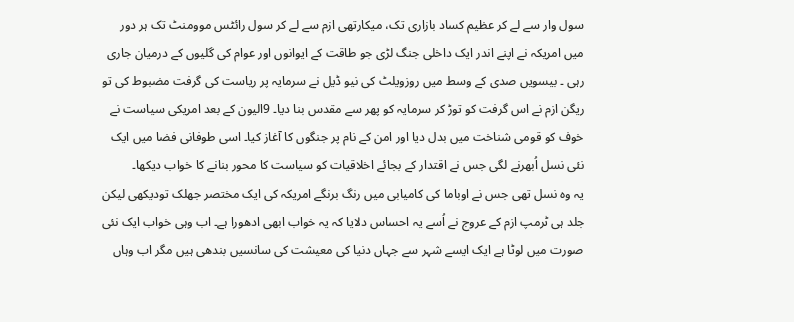سول وار سے لے کر عظیم کساد بازاری تک، میکارتھی ازم سے لے کر سول رائٹس موومنٹ تک ہر دور میں امریکہ نے اپنے اندر ایک داخلی جنگ لڑی جو طاقت کے ایوانوں اور عوام کی گلیوں کے درمیان جاری رہی ۔ بیسویں صدی کے وسط میں روزویلٹ کی نیو ڈیل نے سرمایہ پر ریاست کی گرفت مضبوط کی تو ریگن ازم نے اس گرفت کو توڑ کر سرمایہ کو پھر سے مقدس بنا دیا۔ 9الیون کے بعد امریکی سیاست نے خوف کو قومی شناخت میں بدل دیا اور امن کے نام پر جنگوں کا آغاز کیا۔ اسی طوفانی فضا میں ایک نئی نسل اُبھرنے لگی جس نے اقتدار کے بجائے اخلاقیات کو سیاست کا محور بنانے کا خواب دیکھا۔
یہ وہ نسل تھی جس نے اوباما کی کامیابی میں رنگ برنگے امریکہ کی ایک مختصر جھلک تودیکھی لیکن جلد ہی ٹرمپ ازم کے عروج نے اُسے یہ احساس دلایا کہ یہ خواب ابھی ادھورا ہے۔ اب وہی خواب ایک نئی صورت میں لوٹا ہے ایک ایسے شہر سے جہاں دنیا کی معیشت کی سانسیں بندھی ہیں مگر اب وہاں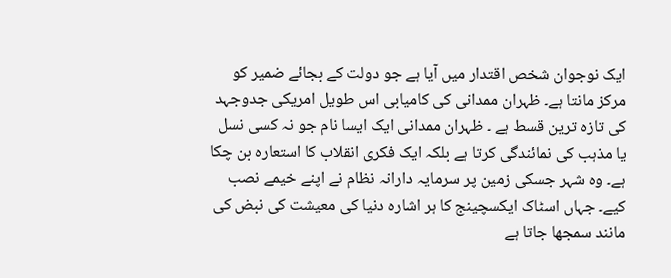ایک نوجوان شخص اقتدار میں آیا ہے جو دولت کے بجائے ضمیر کو مرکز مانتا ہے۔ ظہران ممدانی کی کامیابی اس طویل امریکی جدوجہد کی تازہ ترین قسط ہے ۔ ظہران ممدانی ایک ایسا نام جو نہ کسی نسل یا مذہب کی نمائندگی کرتا ہے بلکہ ایک فکری انقلاب کا استعارہ بن چکا ہے۔ وہ شہر جسکی زمین پر سرمایہ دارانہ نظام نے اپنے خیمے نصب کیے۔ جہاں اسٹاک ایکسچینج کا ہر اشارہ دنیا کی معیشت کی نبض کی مانند سمجھا جاتا ہے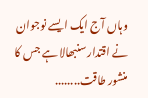وہاں آج ایک ایسے نوجوان نے اقتدار سنبھالا ہے جس کا منشور طاقت........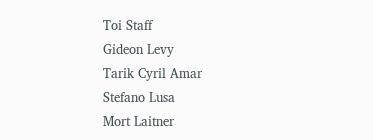Toi Staff
Gideon Levy
Tarik Cyril Amar
Stefano Lusa
Mort Laitner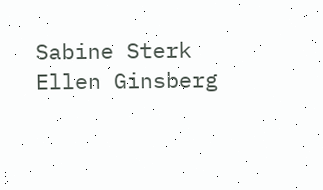Sabine Sterk
Ellen Ginsberg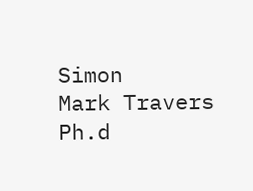Simon
Mark Travers Ph.d